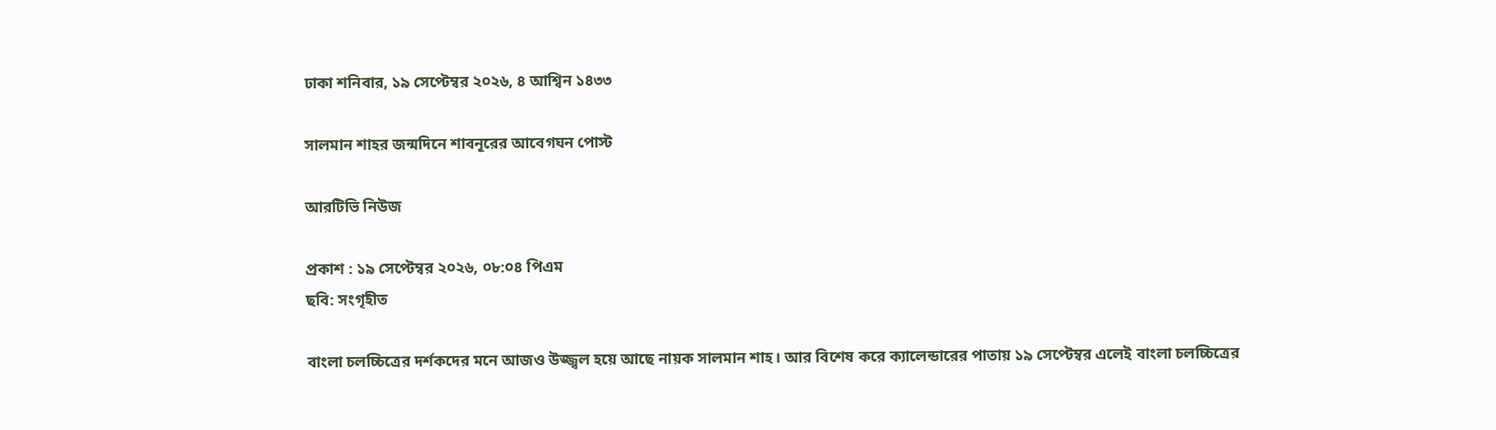ঢাকা শনিবার, ১৯ সেপ্টেম্বর ২০২৬, ৪ আশ্বিন ১৪৩৩

সালমান শাহর জন্মদিনে শাবনূরের আবেগঘন পোস্ট

আরটিভি নিউজ

প্রকাশ : ১৯ সেপ্টেম্বর ২০২৬, ০৮:০৪ পিএম
ছবি: সংগৃহীত

বাংলা চলচ্চিত্রের দর্শকদের মনে আজও উজ্জ্বল হয়ে আছে নায়ক সালমান শাহ। আর বিশেষ করে ক্যালেন্ডারের পাতায় ১৯ সেপ্টেম্বর এলেই বাংলা চলচ্চিত্রের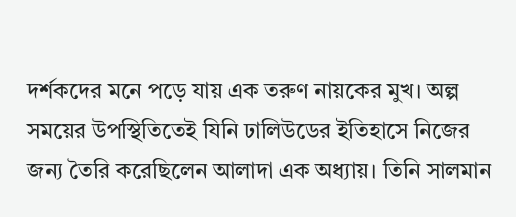দর্শকদের মনে পড়ে যায় এক তরুণ নায়কের মুখ। অল্প সময়ের উপস্থিতিতেই যিনি ঢালিউডের ইতিহাসে নিজের জন্য তৈরি করেছিলেন আলাদা এক অধ্যায়। তিনি সালমান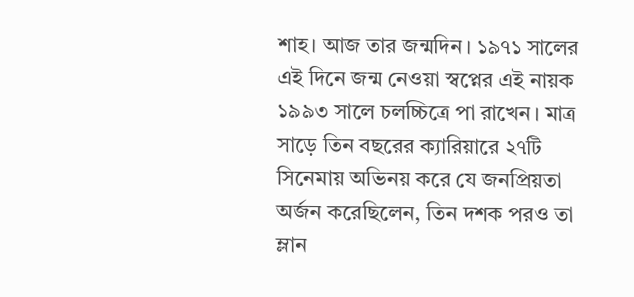শাহ। আজ তার জন্মদিন। ১৯৭১ সালের এই দিনে জন্ম নেওয়া স্বপ্নের এই নায়ক ১৯৯৩ সালে চলচ্চিত্রে পা রাখেন। মাত্র সাড়ে তিন বছরের ক্যারিয়ারে ২৭টি সিনেমায় অভিনয় করে যে জনপ্রিয়তা অর্জন করেছিলেন, তিন দশক পরও তা ম্লান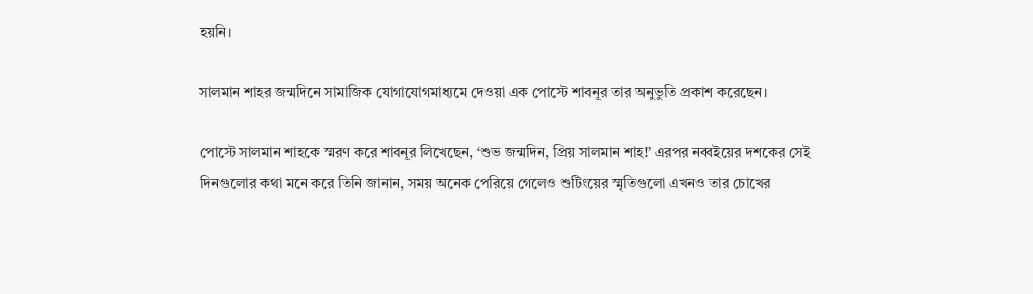হয়নি।

সালমান শাহর জন্মদিনে সামাজিক যোগাযোগমাধ্যমে দেওয়া এক পোস্টে শাবনূর তার অনুভুতি প্রকাশ করেছেন।

পোস্টে সালমান শাহকে স্মরণ করে শাবনূর লিখেছেন, ‘শুভ জন্মদিন, প্রিয় সালমান শাহ!’ এরপর নব্বইয়ের দশকের সেই দিনগুলোর কথা মনে করে তিনি জানান, সময় অনেক পেরিয়ে গেলেও শুটিংয়ের স্মৃতিগুলো এখনও তার চোখের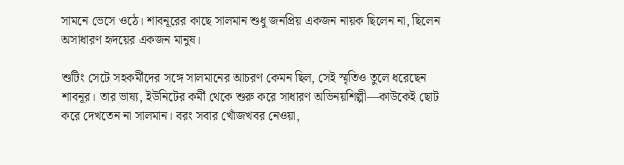সামনে ভেসে ওঠে। শাবনূরের কাছে সালমান শুধু জনপ্রিয় একজন নায়ক ছিলেন না, ছিলেন অসাধারণ হৃদয়ের একজন মানুষ।

শুটিং সেটে সহকর্মীদের সঙ্গে সালমানের আচরণ কেমন ছিল, সেই স্মৃতিও তুলে ধরেছেন শাবনূর। তার ভাষ্য, ইউনিটের কর্মী থেকে শুরু করে সাধারণ অভিনয়শিল্পী—কাউকেই ছোট করে দেখতেন না সালমান। বরং সবার খোঁজখবর নেওয়া,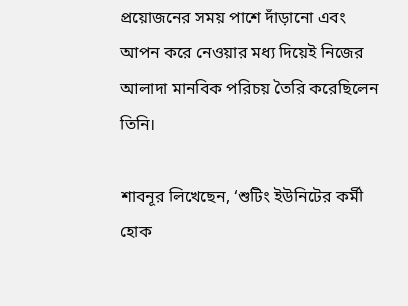প্রয়োজনের সময় পাশে দাঁড়ানো এবং আপন করে নেওয়ার মধ্য দিয়েই নিজের আলাদা মানবিক পরিচয় তৈরি করেছিলেন তিনি।

শাবনূর লিখেছেন, ‘শুটিং ইউনিটের কর্মী হোক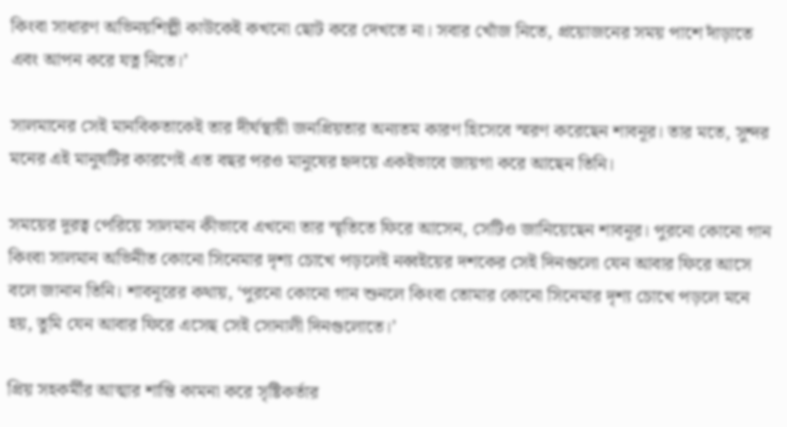কিংবা সাধারণ অভিনয়শিল্পী কাউকেই কখনো ছোট করে দেখতে না। সবার খোঁজ নিতে, প্রয়োজনের সময় পাশে দাঁড়াতে এবং আপন করে যত্ন নিতে।’

সালমানের সেই মানবিকতাকেই তার দীর্ঘস্থায়ী জনপ্রিয়তার অন্যতম কারণ হিসেবে স্মরণ করেছেন শাবনূর। তার মতে, সুন্দর মনের এই মানুষটির কারণেই এত বছর পরও মানুষের হৃদয়ে একইভাবে জায়গা করে আছেন তিনি।

সময়ের দূরত্ব পেরিয়ে সালমান কীভাবে এখনো তার স্মৃতিতে ফিরে আসেন, সেটিও জানিয়েছেন শাবনূর। পুরনো কোনো গান কিংবা সালমান অভিনীত কোনো সিনেমার দৃশ্য চোখে পড়লেই নব্বইয়ের দশকের সেই দিনগুলো যেন আবার ফিরে আসে বলে জানান তিনি। শাবনূরের কথায়, ‘পুরনো কোনো গান শুনলে কিংবা তোমার কোনো সিনেমার দৃশ্য চোখে পড়লে মনে হয়, তুমি যেন আবার ফিরে এসেছ সেই সোনালী দিনগুলোতে।’

প্রিয় সহকর্মীর আত্মার শান্তি কামনা করে সৃষ্টিকর্তার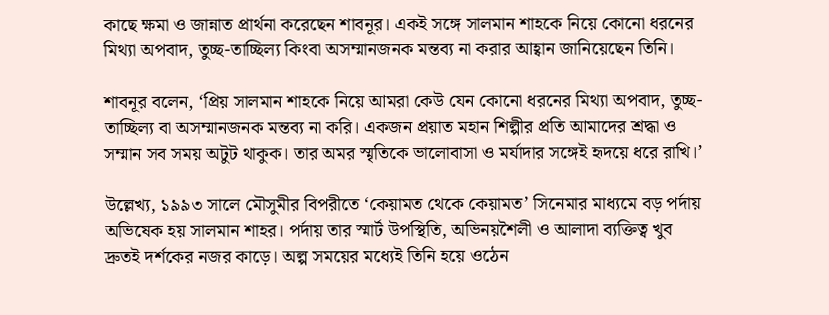কাছে ক্ষমা ও জান্নাত প্রার্থনা করেছেন শাবনূর। একই সঙ্গে সালমান শাহকে নিয়ে কোনো ধরনের মিথ্যা অপবাদ, তুচ্ছ-তাচ্ছিল্য কিংবা অসম্মানজনক মন্তব্য না করার আহ্বান জানিয়েছেন তিনি।

শাবনূর বলেন, ‘প্রিয় সালমান শাহকে নিয়ে আমরা কেউ যেন কোনো ধরনের মিথ্যা অপবাদ, তুচ্ছ-তাচ্ছিল্য বা অসম্মানজনক মন্তব্য না করি। একজন প্রয়াত মহান শিল্পীর প্রতি আমাদের শ্রদ্ধা ও সম্মান সব সময় অটুট থাকুক। তার অমর স্মৃতিকে ভালোবাসা ও মর্যাদার সঙ্গেই হৃদয়ে ধরে রাখি।’

উল্লেখ্য, ১৯৯৩ সালে মৌসুমীর বিপরীতে ‘কেয়ামত থেকে কেয়ামত’ সিনেমার মাধ্যমে বড় পর্দায় অভিষেক হয় সালমান শাহর। পর্দায় তার স্মার্ট উপস্থিতি, অভিনয়শৈলী ও আলাদা ব্যক্তিত্ব খুব দ্রুতই দর্শকের নজর কাড়ে। অল্প সময়ের মধ্যেই তিনি হয়ে ওঠেন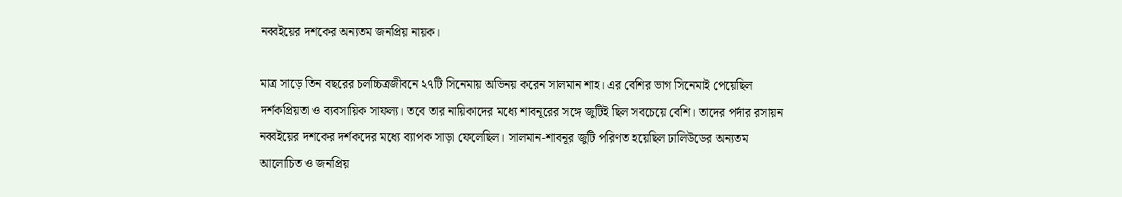নব্বইয়ের দশকের অন্যতম জনপ্রিয় নায়ক।

মাত্র সাড়ে তিন বছরের চলচ্চিত্রজীবনে ২৭টি সিনেমায় অভিনয় করেন সালমান শাহ। এর বেশির ভাগ সিনেমাই পেয়েছিল দর্শকপ্রিয়তা ও ব্যবসায়িক সাফল্য। তবে তার নায়িকাদের মধ্যে শাবনূরের সঙ্গে জুটিই ছিল সবচেয়ে বেশি। তাদের পর্দার রসায়ন নব্বইয়ের দশকের দর্শকদের মধ্যে ব্যাপক সাড়া ফেলেছিল। সালমান-শাবনূর জুটি পরিণত হয়েছিল ঢালিউডের অন্যতম আলোচিত ও জনপ্রিয়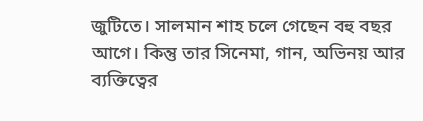জুটিতে। সালমান শাহ চলে গেছেন বহু বছর আগে। কিন্তু তার সিনেমা, গান, অভিনয় আর ব্যক্তিত্বের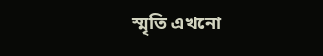স্মৃতি এখনো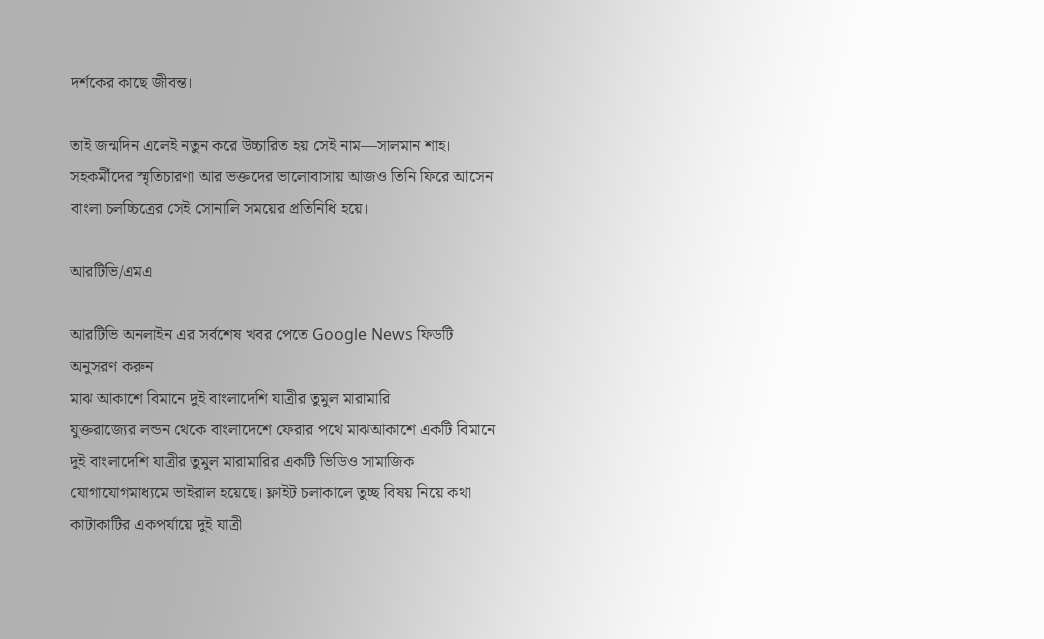দর্শকের কাছে জীবন্ত।

তাই জন্মদিন এলেই নতুন করে উচ্চারিত হয় সেই নাম—সালমান শাহ। সহকর্মীদের স্মৃতিচারণা আর ভক্তদের ভালোবাসায় আজও তিনি ফিরে আসেন বাংলা চলচ্চিত্রের সেই সোনালি সময়ের প্রতিনিধি হয়ে।

আরটিভি/এমএ

আরটিভি অনলাইন এর সর্বশেষ খবর পেতে Google News ফিডটি অনুসরণ করুন
মাঝ আকাশে বিমানে দুই বাংলাদেশি যাত্রীর তুমুল মারামারি
যুক্তরাজ্যের লন্ডন থেকে বাংলাদেশে ফেরার পথে মাঝআকাশে একটি বিমানে দুই বাংলাদেশি যাত্রীর তুমুল মারামারির একটি ভিডিও সামাজিক যোগাযোগমাধ্যমে ভাইরাল হয়েছে। ফ্লাইট চলাকালে তুচ্ছ বিষয় নিয়ে কথা কাটাকাটির একপর্যায়ে দুই যাত্রী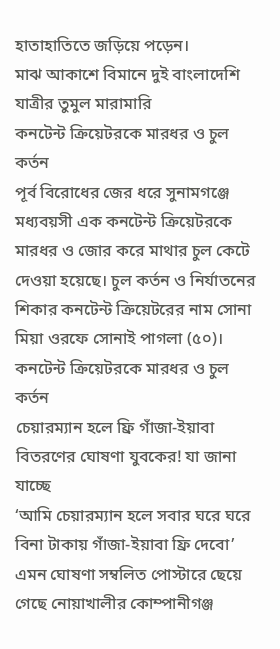হাতাহাতিতে জড়িয়ে পড়েন।
মাঝ আকাশে বিমানে দুই বাংলাদেশি যাত্রীর তুমুল মারামারি
কনটেন্ট ক্রিয়েটরকে মারধর ও চুল কর্তন
পূর্ব বিরোধের জের ধরে সুনামগঞ্জে মধ্যবয়সী এক কনটেন্ট ক্রিয়েটরকে মারধর ও জোর করে মাথার চুল কেটে দেওয়া হয়েছে। চুল কর্তন ও নির্যাতনের শিকার কনটেন্ট ক্রিয়েটরের নাম সোনা মিয়া ওরফে সোনাই পাগলা (৫০)।
কনটেন্ট ক্রিয়েটরকে মারধর ও চুল কর্তন
চেয়ারম্যান হলে ফ্রি গাঁজা-ইয়াবা বিতরণের ঘোষণা যুবকের! যা জানা যাচ্ছে
‘আমি চেয়ারম্যান হলে সবার ঘরে ঘরে বিনা টাকায় গাঁজা-ইয়াবা ফ্রি দেবো’ এমন ঘোষণা সম্বলিত পোস্টারে ছেয়ে গেছে নোয়াখালীর কোম্পানীগঞ্জ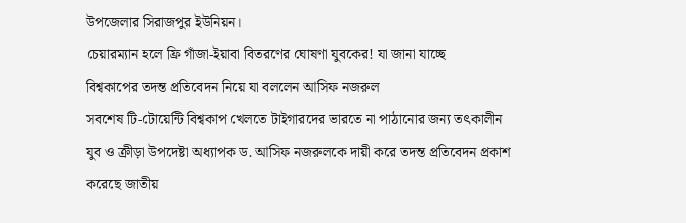উপজেলার সিরাজপুর ইউনিয়ন।
চেয়ারম্যান হলে ফ্রি গাঁজা-ইয়াবা বিতরণের ঘোষণা যুবকের! যা জানা যাচ্ছে
বিশ্বকাপের তদন্ত প্রতিবেদন নিয়ে যা বললেন আসিফ নজরুল
সবশেষ টি-টোয়েন্টি বিশ্বকাপ খেলতে টাইগারদের ভারতে না পাঠানোর জন্য তৎকালীন যুব ও ক্রীড়া উপদেষ্টা অধ্যাপক ড. আসিফ নজরুলকে দায়ী করে তদন্ত প্রতিবেদন প্রকাশ করেছে জাতীয়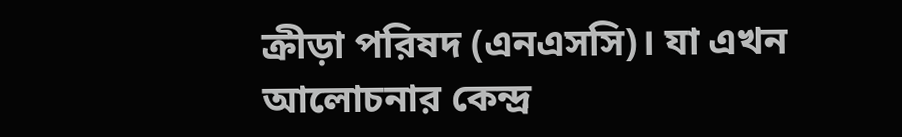ক্রীড়া পরিষদ (এনএসসি)। যা এখন আলোচনার কেন্দ্র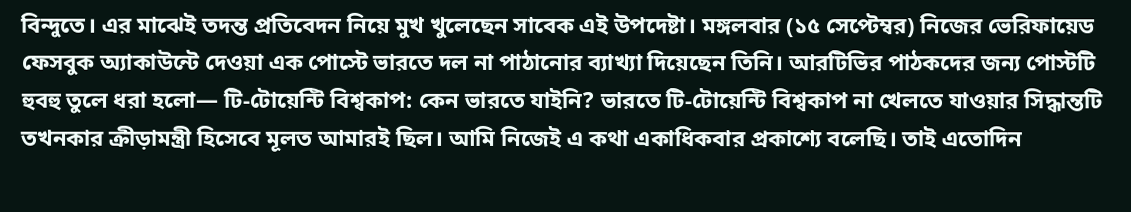বিন্দুতে। এর মাঝেই তদন্ত প্রতিবেদন নিয়ে মুখ খুলেছেন সাবেক এই উপদেষ্টা। মঙ্গলবার (১৫ সেপ্টেম্বর) নিজের ভেরিফায়েড ফেসবুক অ্যাকাউন্টে দেওয়া এক পোস্টে ভারতে দল না পাঠানোর ব্যাখ্যা দিয়েছেন তিনি। আরটিভির পাঠকদের জন্য পোস্টটি হুবহু তুলে ধরা হলো— টি-টোয়েন্টি বিশ্বকাপ: কেন ভারতে যাইনি? ভারতে টি-টোয়েন্টি বিশ্বকাপ না খেলতে যাওয়ার সিদ্ধান্তটি তখনকার ক্রীড়ামন্ত্রী হিসেবে মূলত আমারই ছিল। আমি নিজেই এ কথা একাধিকবার প্রকাশ্যে বলেছি। তাই এতোদিন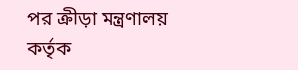পর ক্রীড়া মন্ত্রণালয় কর্তৃক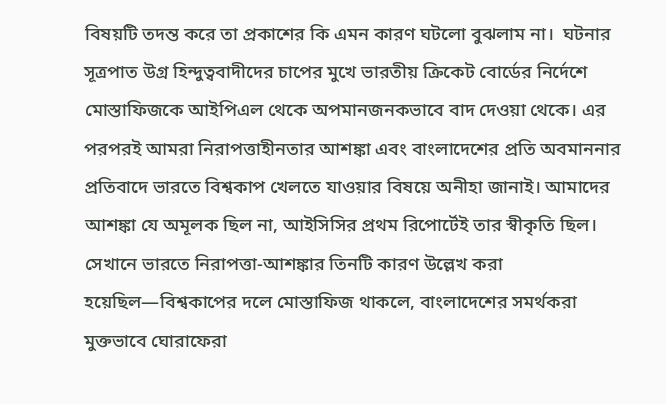বিষয়টি তদন্ত করে তা প্রকাশের কি এমন কারণ ঘটলো বুঝলাম না।  ঘটনার সূত্রপাত উগ্র হিন্দুত্ববাদীদের চাপের মুখে ভারতীয় ক্রিকেট বোর্ডের নির্দেশে মোস্তাফিজকে আইপিএল থেকে অপমানজনকভাবে বাদ দেওয়া থেকে। এর পরপরই আমরা নিরাপত্তাহীনতার আশঙ্কা এবং বাংলাদেশের প্রতি অবমাননার প্রতিবাদে ভারতে বিশ্বকাপ খেলতে যাওয়ার বিষয়ে অনীহা জানাই। আমাদের আশঙ্কা যে অমূলক ছিল না, আইসিসির প্রথম রিপোর্টেই তার স্বীকৃতি ছিল। সেখানে ভারতে নিরাপত্তা-আশঙ্কার তিনটি কারণ উল্লেখ করা হয়েছিল—বিশ্বকাপের দলে মোস্তাফিজ থাকলে, বাংলাদেশের সমর্থকরা মুক্তভাবে ঘোরাফেরা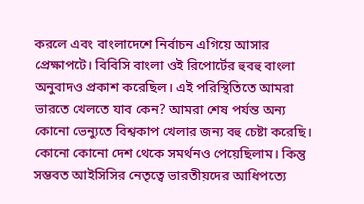করলে এবং বাংলাদেশে নির্বাচন এগিয়ে আসার প্রেক্ষাপটে। বিবিসি বাংলা ওই রিপোর্টের হুবহু বাংলা অনুবাদও প্রকাশ করেছিল। এই পরিস্থিতিতে আমরা ভারতে খেলতে যাব কেন? আমরা শেষ পর্যন্ত অন্য কোনো ভেন্যুতে বিশ্বকাপ খেলার জন্য বহু চেষ্টা করেছি। কোনো কোনো দেশ থেকে সমর্থনও পেয়েছিলাম। কিন্তু সম্ভবত আইসিসির নেতৃত্বে ভারতীয়দের আধিপত্যে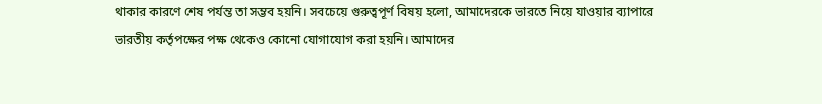থাকার কারণে শেষ পর্যন্ত তা সম্ভব হয়নি। সবচেয়ে গুরুত্বপূর্ণ বিষয় হলো, আমাদেরকে ভারতে নিয়ে যাওয়ার ব্যাপারে ভারতীয় কর্তৃপক্ষের পক্ষ থেকেও কোনো যোগাযোগ করা হয়নি। আমাদের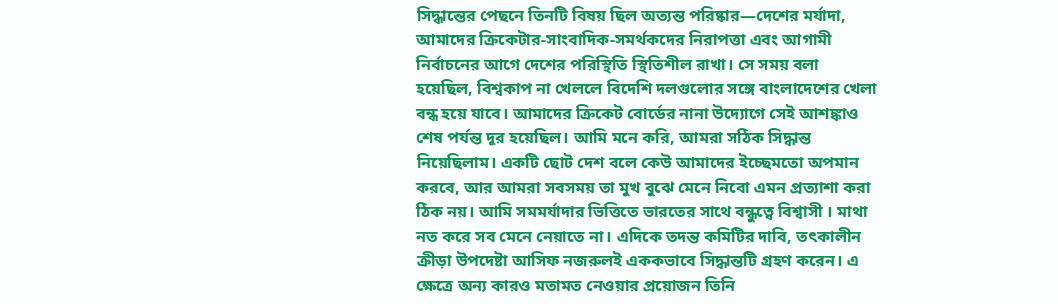সিদ্ধান্তের পেছনে তিনটি বিষয় ছিল অত্যন্ত পরিষ্কার—দেশের মর্যাদা, আমাদের ক্রিকেটার-সাংবাদিক-সমর্থকদের নিরাপত্তা এবং আগামী নির্বাচনের আগে দেশের পরিস্থিতি স্থিতিশীল রাখা। সে সময় বলা হয়েছিল, বিশ্বকাপ না খেললে বিদেশি দলগুলোর সঙ্গে বাংলাদেশের খেলা বন্ধ হয়ে যাবে। আমাদের ক্রিকেট বোর্ডের নানা উদ্যোগে সেই আশঙ্কাও শেষ পর্যন্ত দূর হয়েছিল। আমি মনে করি, আমরা সঠিক সিদ্ধান্ত নিয়েছিলাম। একটি ছোট দেশ বলে কেউ আমাদের ইচ্ছেমতো অপমান করবে, আর আমরা সবসময় তা মুখ বুঝে মেনে নিবো এমন প্রত্যাশা করা ঠিক নয়। আমি সমমর্যাদার ভিত্তিতে ভারতের সাথে বন্ধুত্বে বিশ্বাসী । মাথা নত করে সব মেনে নেয়াতে না। এদিকে তদন্ত কমিটির দাবি, তৎকালীন ক্রীড়া উপদেষ্টা আসিফ নজরুলই এককভাবে সিদ্ধান্তটি গ্রহণ করেন। এ ক্ষেত্রে অন্য কারও মতামত নেওয়ার প্রয়োজন তিনি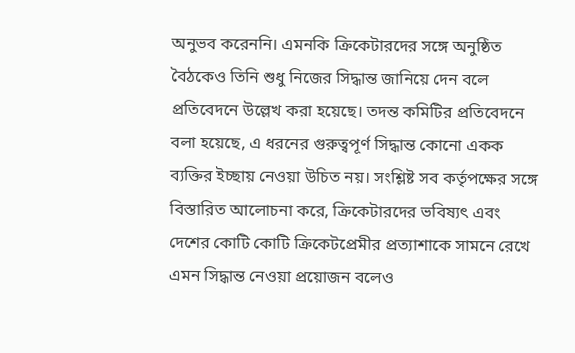অনুভব করেননি। এমনকি ক্রিকেটারদের সঙ্গে অনুষ্ঠিত বৈঠকেও তিনি শুধু নিজের সিদ্ধান্ত জানিয়ে দেন বলে প্রতিবেদনে উল্লেখ করা হয়েছে। তদন্ত কমিটির প্রতিবেদনে বলা হয়েছে, এ ধরনের গুরুত্বপূর্ণ সিদ্ধান্ত কোনো একক ব্যক্তির ইচ্ছায় নেওয়া উচিত নয়। সংশ্লিষ্ট সব কর্তৃপক্ষের সঙ্গে বিস্তারিত আলোচনা করে, ক্রিকেটারদের ভবিষ্যৎ এবং দেশের কোটি কোটি ক্রিকেটপ্রেমীর প্রত্যাশাকে সামনে রেখে এমন সিদ্ধান্ত নেওয়া প্রয়োজন বলেও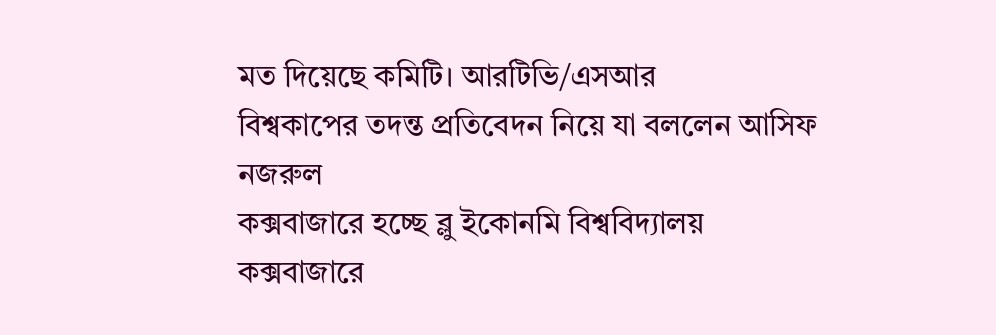মত দিয়েছে কমিটি। আরটিভি/এসআর
বিশ্বকাপের তদন্ত প্রতিবেদন নিয়ে যা বললেন আসিফ নজরুল
কক্সবাজারে হচ্ছে ব্লু ইকোনমি বিশ্ববিদ্যালয়
কক্সবাজারে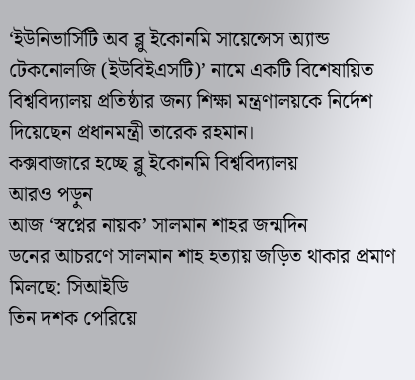‘ইউনিভার্সিটি অব ব্লু ইকোনমি সায়েন্সেস অ্যান্ড টেকনোলজি (ইউবিইএসটি)’ নামে একটি বিশেষায়িত বিশ্ববিদ্যালয় প্রতিষ্ঠার জন্য শিক্ষা মন্ত্রণালয়কে নির্দেশ দিয়েছেন প্রধানমন্ত্রী তারেক রহমান।
কক্সবাজারে হচ্ছে ব্লু ইকোনমি বিশ্ববিদ্যালয়
আরও পড়ুন
আজ ‘স্বপ্নের নায়ক’ সালমান শাহর জন্মদিন
ডনের আচরণে সালমান শাহ হত্যায় জড়িত থাকার প্রমাণ মিলছে: সিআইডি
তিন দশক পেরিয়ে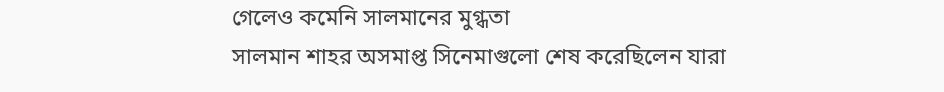গেলেও কমেনি সালমানের মুগ্ধতা
সালমান শাহর অসমাপ্ত সিনেমাগুলো শেষ করেছিলেন যারা